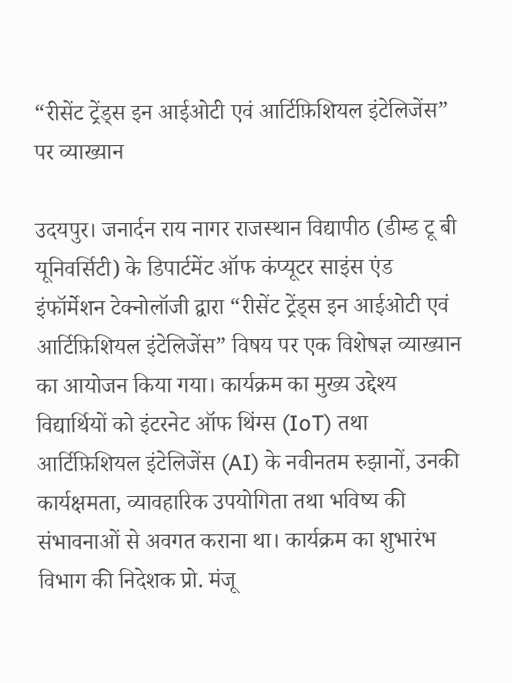“रीसेंट ट्रेंड्स इन आईओटी एवं आर्टिफ़िशियल इंटेलिजेंस” पर व्याख्यान

उदयपुर। जनार्दन राय नागर राजस्थान विद्यापीठ (डीम्ड टू बी यूनिवर्सिटी) के डिपार्टमेंट ऑफ कंप्यूटर साइंस एंड इंफॉर्मेशन टेक्नोलॉजी द्वारा “रीसेंट ट्रेंड्स इन आईओटी एवं आर्टिफ़िशियल इंटेलिजेंस” विषय पर एक विशेषज्ञ व्याख्यान का आयोजन किया गया। कार्यक्रम का मुख्य उद्देश्य विद्यार्थियों को इंटरनेट ऑफ थिंग्स (IoT) तथा आर्टिफ़िशियल इंटेलिजेंस (AI) के नवीनतम रुझानों, उनकी कार्यक्षमता, व्यावहारिक उपयोगिता तथा भविष्य की संभावनाओं से अवगत कराना था। कार्यक्रम का शुभारंभ विभाग की निदेशक प्रो. मंजू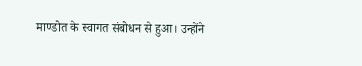माण्डोत के स्वागत संबोधन से हुआ। उन्होंने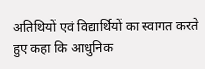अतिथियों एवं विद्यार्थियों का स्वागत करते हुए कहा कि आधुनिक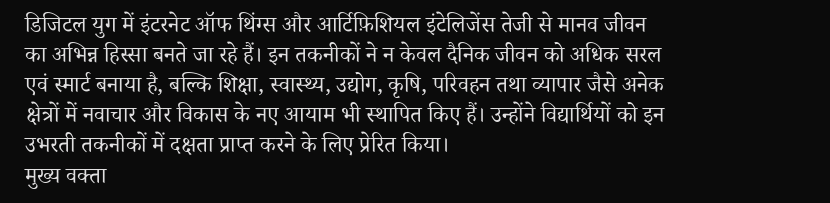डिजिटल युग में इंटरनेट ऑफ थिंग्स और आर्टिफ़िशियल इंटेलिजेंस तेजी से मानव जीवन का अभिन्न हिस्सा बनते जा रहे हैं। इन तकनीकों ने न केवल दैनिक जीवन को अधिक सरल एवं स्मार्ट बनाया है, बल्कि शिक्षा, स्वास्थ्य, उद्योग, कृषि, परिवहन तथा व्यापार जैसे अनेक क्षेत्रों में नवाचार और विकास के नए आयाम भी स्थापित किए हैं। उन्होंने विद्यार्थियों को इन उभरती तकनीकों में दक्षता प्राप्त करने के लिए प्रेरित किया।
मुख्य वक्ता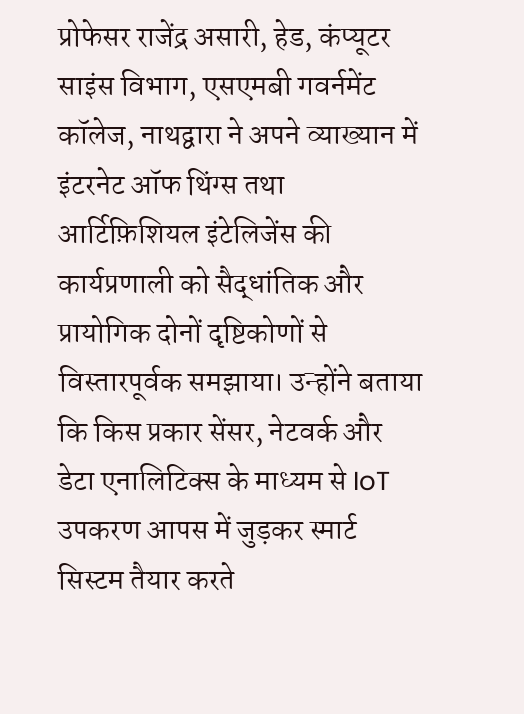प्रोफेसर राजेंद्र असारी, हेड, कंप्यूटर साइंस विभाग, एसएमबी गवर्नमेंट कॉलेज, नाथद्वारा ने अपने व्याख्यान में इंटरनेट ऑफ थिंग्स तथा आर्टिफ़िशियल इंटेलिजेंस की कार्यप्रणाली को सैद्धांतिक और प्रायोगिक दोनों दृष्टिकोणों से विस्तारपूर्वक समझाया। उन्होंने बताया कि किस प्रकार सेंसर, नेटवर्क और डेटा एनालिटिक्स के माध्यम से IoT उपकरण आपस में जुड़कर स्मार्ट सिस्टम तैयार करते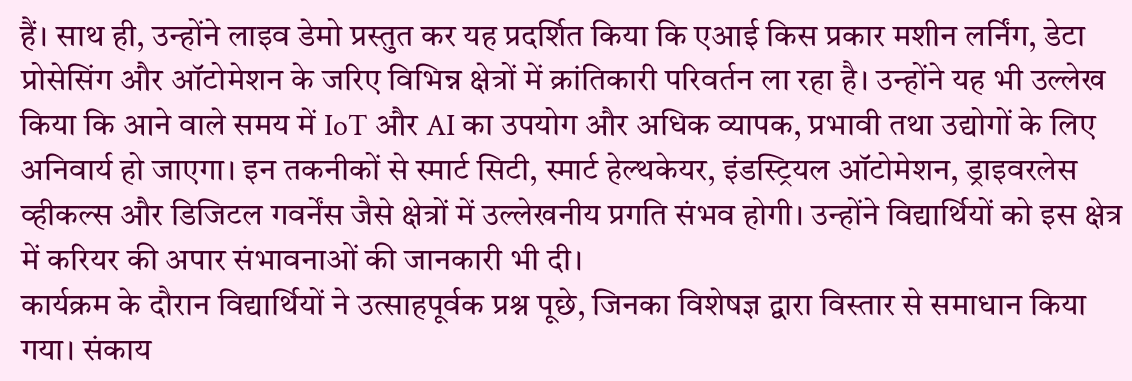हैं। साथ ही, उन्होंने लाइव डेमो प्रस्तुत कर यह प्रदर्शित किया कि एआई किस प्रकार मशीन लर्निंग, डेटा प्रोसेसिंग और ऑटोमेशन के जरिए विभिन्न क्षेत्रों में क्रांतिकारी परिवर्तन ला रहा है। उन्होंने यह भी उल्लेख किया कि आने वाले समय में IoT और AI का उपयोग और अधिक व्यापक, प्रभावी तथा उद्योगों के लिए अनिवार्य हो जाएगा। इन तकनीकों से स्मार्ट सिटी, स्मार्ट हेल्थकेयर, इंडस्ट्रियल ऑटोमेशन, ड्राइवरलेस व्हीकल्स और डिजिटल गवर्नेंस जैसे क्षेत्रों में उल्लेखनीय प्रगति संभव होगी। उन्होंने विद्यार्थियों को इस क्षेत्र में करियर की अपार संभावनाओं की जानकारी भी दी।
कार्यक्रम के दौरान विद्यार्थियों ने उत्साहपूर्वक प्रश्न पूछे, जिनका विशेषज्ञ द्वारा विस्तार से समाधान किया गया। संकाय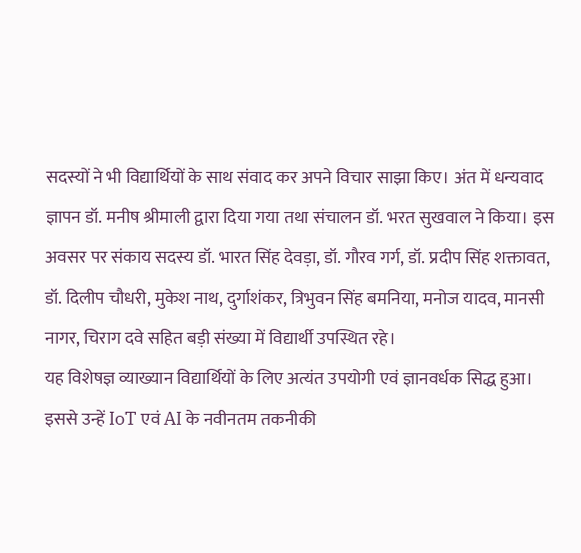सदस्यों ने भी विद्यार्थियों के साथ संवाद कर अपने विचार साझा किए। अंत में धन्यवाद ज्ञापन डॉ. मनीष श्रीमाली द्वारा दिया गया तथा संचालन डॉ. भरत सुखवाल ने किया। इस अवसर पर संकाय सदस्य डॉ. भारत सिंह देवड़ा, डॉ. गौरव गर्ग, डॉ. प्रदीप सिंह शक्तावत, डॉ. दिलीप चौधरी, मुकेश नाथ, दुर्गाशंकर, त्रिभुवन सिंह बमनिया, मनोज यादव, मानसी नागर, चिराग दवे सहित बड़ी संख्या में विद्यार्थी उपस्थित रहे।
यह विशेषज्ञ व्याख्यान विद्यार्थियों के लिए अत्यंत उपयोगी एवं ज्ञानवर्धक सिद्ध हुआ। इससे उन्हें IoT एवं AI के नवीनतम तकनीकी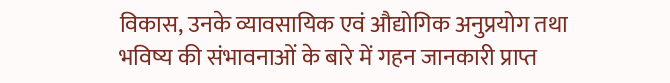विकास, उनके व्यावसायिक एवं औद्योगिक अनुप्रयोग तथा भविष्य की संभावनाओं के बारे में गहन जानकारी प्राप्त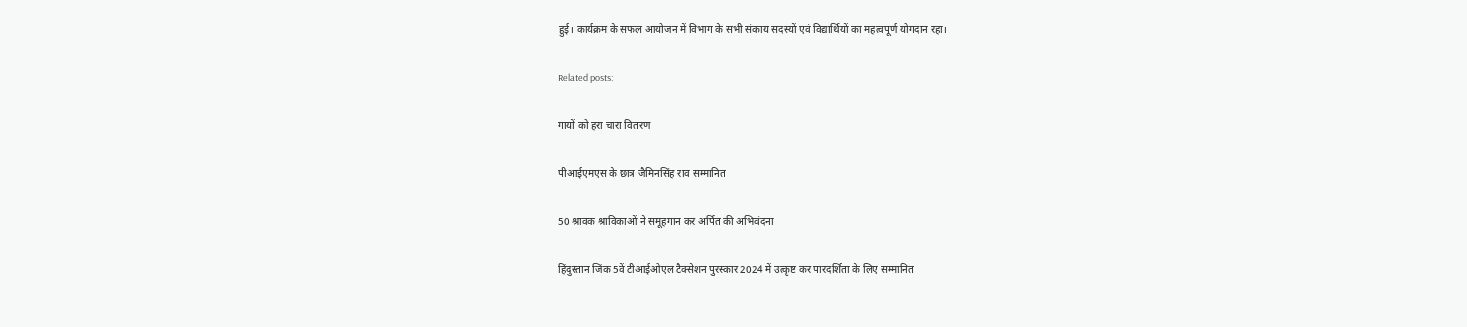हुई। कार्यक्रम के सफल आयोजन में विभाग के सभी संकाय सदस्यों एवं विद्यार्थियों का महत्वपूर्ण योगदान रहा।

Related posts:

गायों को हरा चारा वितरण

पीआईएमएस के छात्र जैमिनसिंह राव सम्मानित

50 श्रावक श्राविकाओं ने समूहगान कर अर्पित की अभिवंदना

हिंदुस्तान जिंक 5वें टीआईओएल टैक्सेशन पुरस्कार 2024 में उत्कृष्ट कर पारदर्शिता के लिए सम्मानित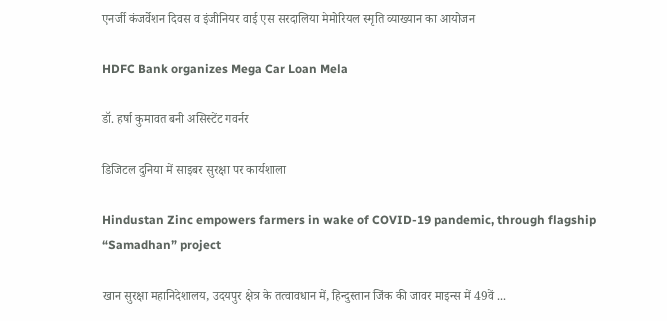एनर्जी कंजर्वेशन दिवस व इंजीनियर वाई एस सरदालिया मेमोरियल स्मृति व्याख्यान का आयोजन

HDFC Bank organizes Mega Car Loan Mela

डॉ. हर्षा कुमावत बनी असिस्टेंट गवर्नर

डिजिटल दुनिया में साइबर सुरक्षा पर कार्यशाला

Hindustan Zinc empowers farmers in wake of COVID-19 pandemic, through flagship “Samadhan” project

खान सुरक्षा महानिदेशालय, उदयपुर क्षेत्र के तत्वावधान में, हिन्दुस्तान जिंक की जावर माइन्स में 49वें ...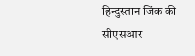हिन्दुस्तान जिंक की सीएसआर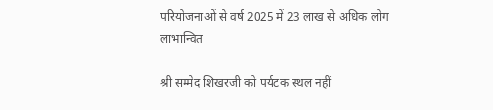परियोजनाओं से वर्ष 2025 में 23 लाख से अधिक लोग लाभान्वित

श्री सम्मेद शिखरजी को पर्यटक स्थल नहीं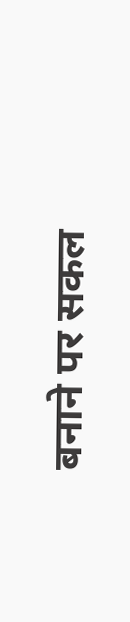बनाने पर सकल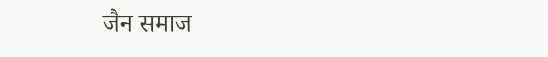जैन समाज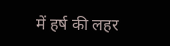में हर्ष की लहर